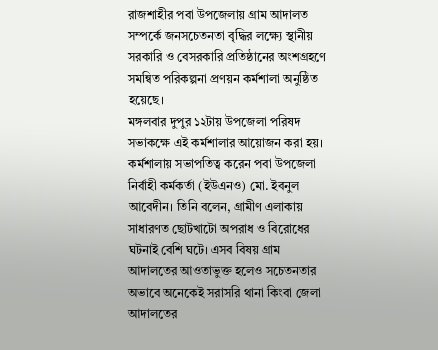রাজশাহীর পবা উপজেলায় গ্রাম আদালত সম্পর্কে জনসচেতনতা বৃদ্ধির লক্ষ্যে স্থানীয় সরকারি ও বেসরকারি প্রতিষ্ঠানের অংশগ্রহণে সমন্বিত পরিকল্পনা প্রণয়ন কর্মশালা অনুষ্ঠিত হয়েছে।
মঙ্গলবার দুপুর ১২টায় উপজেলা পরিষদ সভাকক্ষে এই কর্মশালার আয়োজন করা হয়।
কর্মশালায় সভাপতিত্ব করেন পবা উপজেলা নির্বাহী কর্মকর্তা (ইউএনও) মো. ইবনুল আবেদীন। তিনি বলেন, গ্রামীণ এলাকায় সাধারণত ছোটখাটো অপরাধ ও বিরোধের ঘটনাই বেশি ঘটে। এসব বিষয় গ্রাম আদালতের আওতাভুক্ত হলেও সচেতনতার অভাবে অনেকেই সরাসরি থানা কিংবা জেলা আদালতের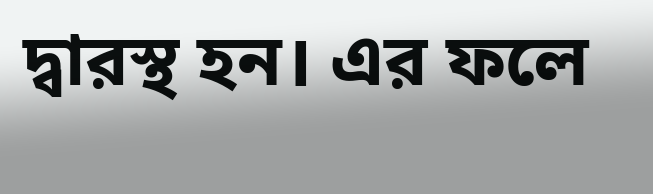দ্বারস্থ হন। এর ফলে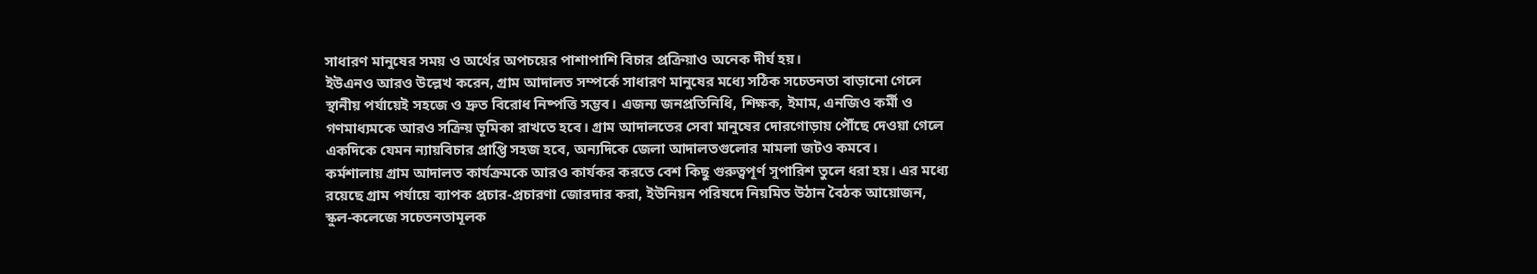সাধারণ মানুষের সময় ও অর্থের অপচয়ের পাশাপাশি বিচার প্রক্রিয়াও অনেক দীর্ঘ হয়।
ইউএনও আরও উল্লেখ করেন, গ্রাম আদালত সম্পর্কে সাধারণ মানুষের মধ্যে সঠিক সচেতনতা বাড়ানো গেলে স্থানীয় পর্যায়েই সহজে ও দ্রুত বিরোধ নিষ্পত্তি সম্ভব। এজন্য জনপ্রতিনিধি, শিক্ষক, ইমাম, এনজিও কর্মী ও গণমাধ্যমকে আরও সক্রিয় ভূমিকা রাখতে হবে। গ্রাম আদালতের সেবা মানুষের দোরগোড়ায় পৌঁছে দেওয়া গেলে একদিকে যেমন ন্যায়বিচার প্রাপ্তি সহজ হবে, অন্যদিকে জেলা আদালতগুলোর মামলা জটও কমবে।
কর্মশালায় গ্রাম আদালত কার্যক্রমকে আরও কার্যকর করতে বেশ কিছু গুরুত্বপূর্ণ সুপারিশ তুলে ধরা হয়। এর মধ্যে রয়েছে গ্রাম পর্যায়ে ব্যাপক প্রচার-প্রচারণা জোরদার করা, ইউনিয়ন পরিষদে নিয়মিত উঠান বৈঠক আয়োজন, স্কুল-কলেজে সচেতনতামূলক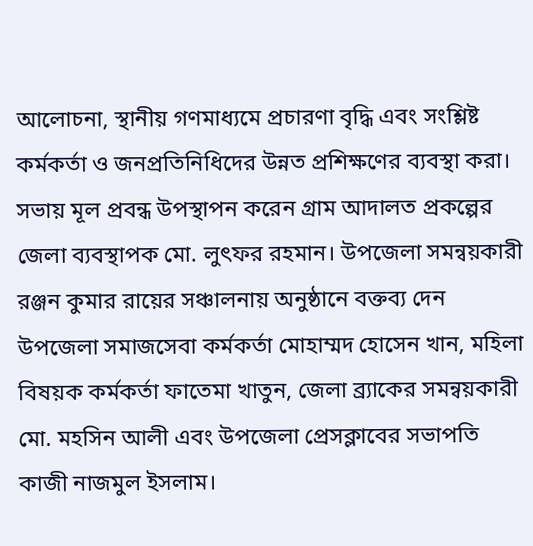আলোচনা, স্থানীয় গণমাধ্যমে প্রচারণা বৃদ্ধি এবং সংশ্লিষ্ট কর্মকর্তা ও জনপ্রতিনিধিদের উন্নত প্রশিক্ষণের ব্যবস্থা করা।
সভায় মূল প্রবন্ধ উপস্থাপন করেন গ্রাম আদালত প্রকল্পের জেলা ব্যবস্থাপক মো. লুৎফর রহমান। উপজেলা সমন্বয়কারী রঞ্জন কুমার রায়ের সঞ্চালনায় অনুষ্ঠানে বক্তব্য দেন উপজেলা সমাজসেবা কর্মকর্তা মোহাম্মদ হোসেন খান, মহিলা বিষয়ক কর্মকর্তা ফাতেমা খাতুন, জেলা ব্র্যাকের সমন্বয়কারী মো. মহসিন আলী এবং উপজেলা প্রেসক্লাবের সভাপতি কাজী নাজমুল ইসলাম।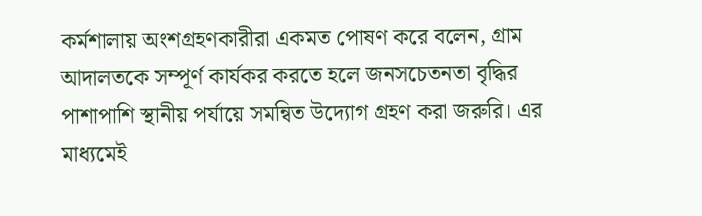কর্মশালায় অংশগ্রহণকারীরা একমত পোষণ করে বলেন, গ্রাম আদালতকে সম্পূর্ণ কার্যকর করতে হলে জনসচেতনতা বৃদ্ধির পাশাপাশি স্থানীয় পর্যায়ে সমন্বিত উদ্যোগ গ্রহণ করা জরুরি। এর মাধ্যমেই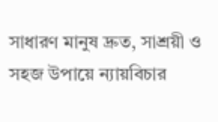সাধারণ মানুষ দ্রুত, সাশ্রয়ী ও সহজ উপায়ে ন্যায়বিচার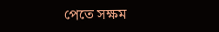পেতে সক্ষম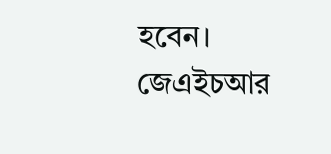হবেন।
জেএইচআর